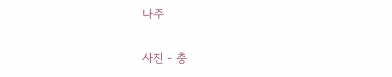나주

사진 - 충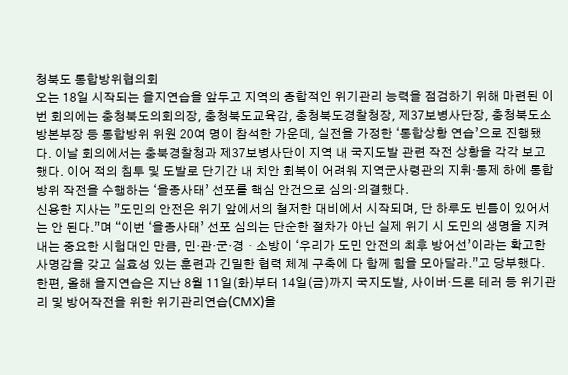청북도 통합방위협의회
오는 18일 시작되는 을지연습을 앞두고 지역의 종합적인 위기관리 능력을 점검하기 위해 마련된 이번 회의에는 충청북도의회의장, 충청북도교육감, 충청북도경찰청장, 제37보병사단장, 충청북도소방본부장 등 통합방위 위원 20여 명이 참석한 가운데, 실전을 가정한 ‘통합상황 연습’으로 진행됐다. 이날 회의에서는 충북경찰청과 제37보병사단이 지역 내 국지도발 관련 작전 상황을 각각 보고했다. 이어 적의 침투 및 도발로 단기간 내 치안 회복이 어려워 지역군사령관의 지휘·통제 하에 통합방위 작전을 수행하는 ‘을종사태’ 선포를 핵심 안건으로 심의·의결했다.
신용한 지사는 ”도민의 안전은 위기 앞에서의 철저한 대비에서 시작되며, 단 하루도 빈틈이 있어서는 안 된다.”며 “이번 ‘을종사태’ 선포 심의는 단순한 절차가 아닌 실제 위기 시 도민의 생명을 지켜내는 중요한 시험대인 만큼, 민·관·군·경・소방이 ‘우리가 도민 안전의 최후 방어선’이라는 확고한 사명감을 갖고 실효성 있는 훈련과 긴밀한 협력 체계 구축에 다 함께 힘을 모아달라.”고 당부했다. 한편, 올해 을지연습은 지난 8월 11일(화)부터 14일(금)까지 국지도발, 사이버·드론 테러 등 위기관리 및 방어작전을 위한 위기관리연습(CMX)을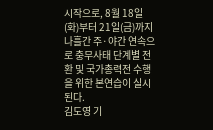시작으로, 8월 18일(화)부터 21일(금)까지 나흘간 주·야간 연속으로 충무사태 단계별 전환 및 국가총력전 수행을 위한 본연습이 실시된다.
김도영 기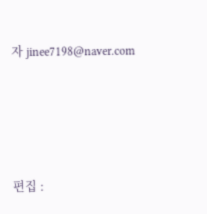자 jinee7198@naver.com






편집 :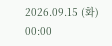2026.09.15 (화) 00:00